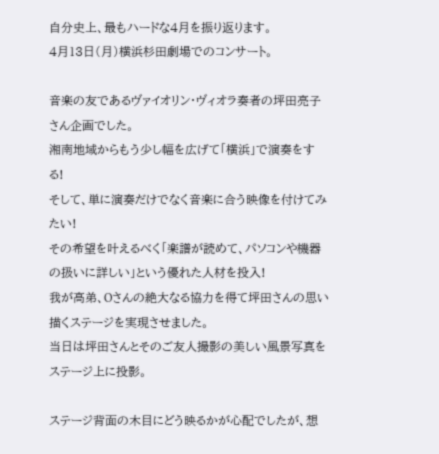自分史上、最もハードな4月を振り返ります。
4月13日(月)横浜杉田劇場でのコンサート。

音楽の友であるヴァイオリン・ヴィオラ奏者の坪田亮子さん企画でした。
湘南地域からもう少し幅を広げて「横浜」で演奏をする!
そして、単に演奏だけでなく音楽に合う映像を付けてみたい!
その希望を叶えるべく「楽譜が読めて、パソコンや機器の扱いに詳しい」という優れた人材を投入!
我が高弟、Oさんの絶大なる協力を得て坪田さんの思い描くステージを実現させました。
当日は坪田さんとそのご友人撮影の美しい風景写真をステージ上に投影。

ステージ背面の木目にどう映るかが心配でしたが、想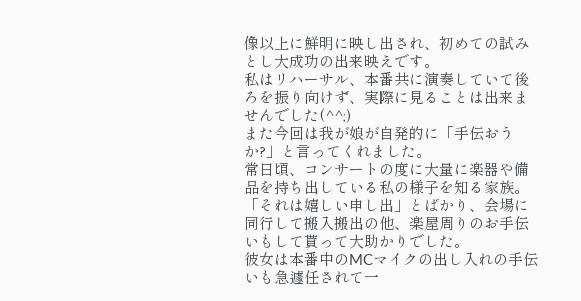像以上に鮮明に映し出され、初めての試みとし大成功の出来映えです。
私はリハーサル、本番共に演奏していて後ろを振り向けず、実際に見ることは出来ませんでした(^^;)
また今回は我が娘が自発的に「手伝おうか?」と言ってくれました。
常日頃、コンサートの度に大量に楽器や備品を持ち出している私の様子を知る家族。
「それは嬉しい申し出」とばかり、会場に同行して搬入搬出の他、楽屋周りのお手伝いもして貰って大助かりでした。
彼女は本番中のMCマイクの出し入れの手伝いも急遽任されて一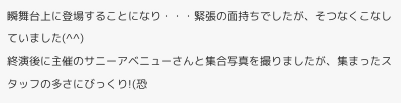瞬舞台上に登場することになり・・・緊張の面持ちでしたが、そつなくこなしていました(^^)
終演後に主催のサニーアベニューさんと集合写真を撮りましたが、集まったスタッフの多さにびっくり!(恐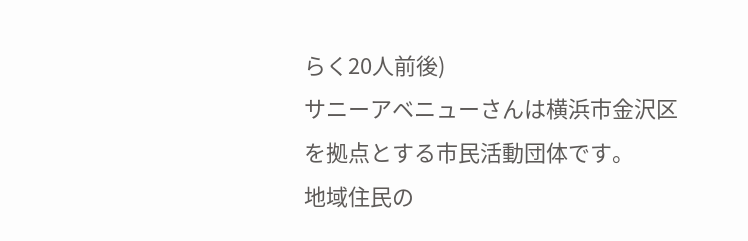らく20人前後)
サニーアベニューさんは横浜市金沢区を拠点とする市民活動団体です。
地域住民の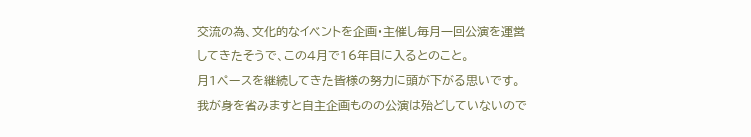交流の為、文化的なイベントを企画・主催し毎月一回公演を運営してきたそうで、この4月で16年目に入るとのこと。
月1ペースを継続してきた皆様の努力に頭が下がる思いです。
我が身を省みますと自主企画ものの公演は殆どしていないので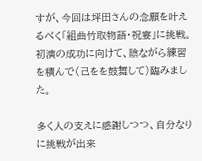すが、今回は坪田さんの念願を叶えるべく「組曲竹取物語・祝宴」に挑戦。初演の成功に向けて、陰ながら練習を積んで(己をを鼓舞して)臨みました。

多く人の支えに感謝しつつ、自分なりに挑戦が出来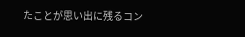たことが思い出に残るコン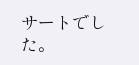サートでした。